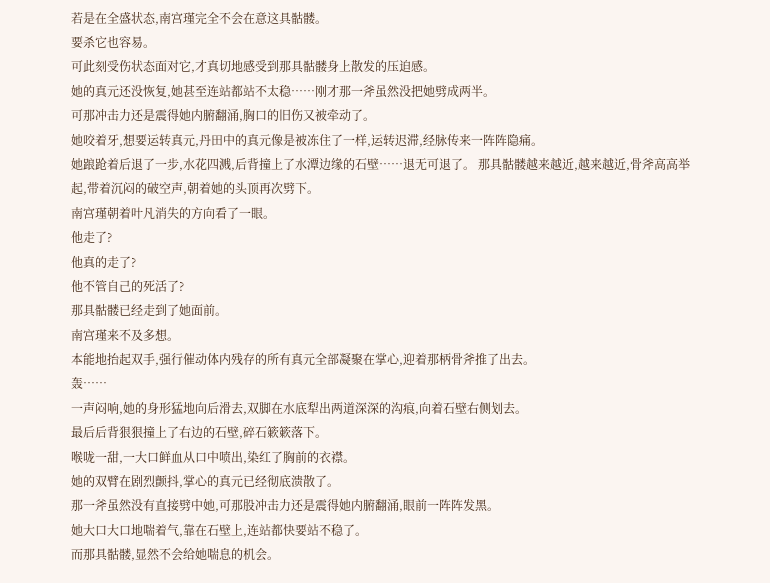若是在全盛状态,南宫瑾完全不会在意这具骷髅。
要杀它也容易。
可此刻受伤状态面对它,才真切地感受到那具骷髅身上散发的压迫感。
她的真元还没恢复,她甚至连站都站不太稳……刚才那一斧虽然没把她劈成两半。
可那冲击力还是震得她内腑翻涌,胸口的旧伤又被牵动了。
她咬着牙,想要运转真元,丹田中的真元像是被冻住了一样,运转迟滞,经脉传来一阵阵隐痛。
她踉跄着后退了一步,水花四溅,后背撞上了水潭边缘的石壁……退无可退了。 那具骷髅越来越近,越来越近,骨斧高高举起,带着沉闷的破空声,朝着她的头顶再次劈下。
南宫瑾朝着叶凡消失的方向看了一眼。
他走了?
他真的走了?
他不管自己的死活了?
那具骷髅已经走到了她面前。
南宫瑾来不及多想。
本能地抬起双手,强行催动体内残存的所有真元全部凝聚在掌心,迎着那柄骨斧推了出去。
轰……
一声闷响,她的身形猛地向后滑去,双脚在水底犁出两道深深的沟痕,向着石壁右侧划去。
最后后背狠狠撞上了右边的石壁,碎石簌簌落下。
喉咙一甜,一大口鲜血从口中喷出,染红了胸前的衣襟。
她的双臂在剧烈颤抖,掌心的真元已经彻底溃散了。
那一斧虽然没有直接劈中她,可那股冲击力还是震得她内腑翻涌,眼前一阵阵发黑。
她大口大口地喘着气,靠在石壁上,连站都快要站不稳了。
而那具骷髅,显然不会给她喘息的机会。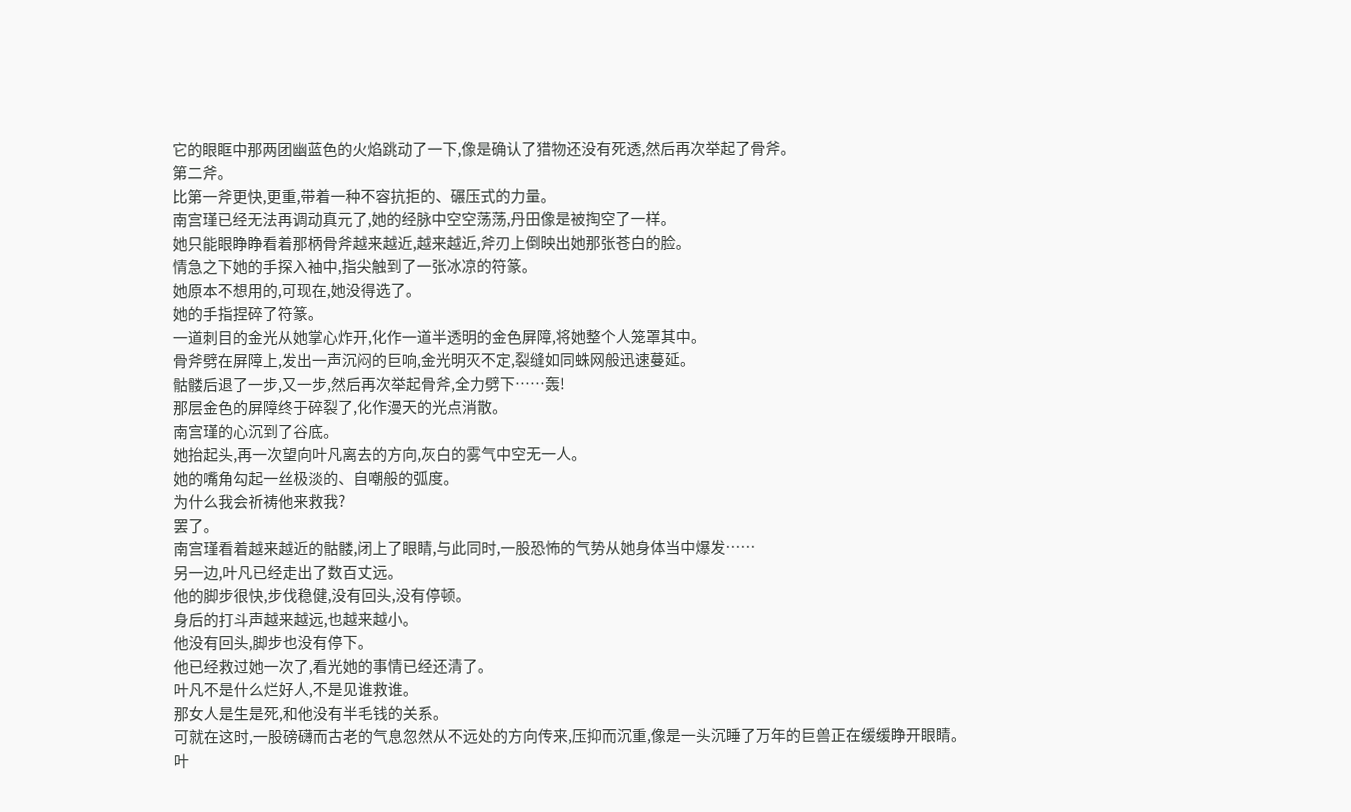它的眼眶中那两团幽蓝色的火焰跳动了一下,像是确认了猎物还没有死透,然后再次举起了骨斧。
第二斧。
比第一斧更快,更重,带着一种不容抗拒的、碾压式的力量。
南宫瑾已经无法再调动真元了,她的经脉中空空荡荡,丹田像是被掏空了一样。
她只能眼睁睁看着那柄骨斧越来越近,越来越近,斧刃上倒映出她那张苍白的脸。
情急之下她的手探入袖中,指尖触到了一张冰凉的符篆。
她原本不想用的,可现在,她没得选了。
她的手指捏碎了符篆。
一道刺目的金光从她掌心炸开,化作一道半透明的金色屏障,将她整个人笼罩其中。
骨斧劈在屏障上,发出一声沉闷的巨响,金光明灭不定,裂缝如同蛛网般迅速蔓延。
骷髅后退了一步,又一步,然后再次举起骨斧,全力劈下……轰!
那层金色的屏障终于碎裂了,化作漫天的光点消散。
南宫瑾的心沉到了谷底。
她抬起头,再一次望向叶凡离去的方向,灰白的雾气中空无一人。
她的嘴角勾起一丝极淡的、自嘲般的弧度。
为什么我会祈祷他来救我?
罢了。
南宫瑾看着越来越近的骷髅,闭上了眼睛,与此同时,一股恐怖的气势从她身体当中爆发……
另一边,叶凡已经走出了数百丈远。
他的脚步很快,步伐稳健,没有回头,没有停顿。
身后的打斗声越来越远,也越来越小。
他没有回头,脚步也没有停下。
他已经救过她一次了,看光她的事情已经还清了。
叶凡不是什么烂好人,不是见谁救谁。
那女人是生是死,和他没有半毛钱的关系。
可就在这时,一股磅礴而古老的气息忽然从不远处的方向传来,压抑而沉重,像是一头沉睡了万年的巨兽正在缓缓睁开眼睛。
叶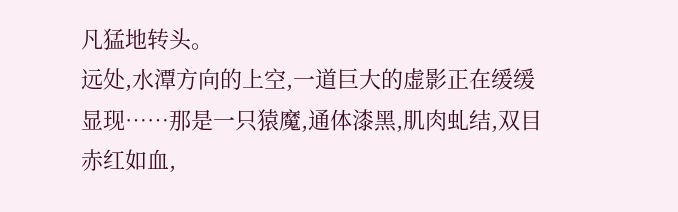凡猛地转头。
远处,水潭方向的上空,一道巨大的虚影正在缓缓显现……那是一只猿魔,通体漆黑,肌肉虬结,双目赤红如血,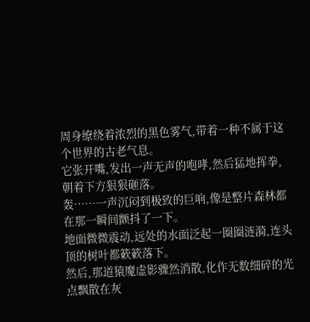周身缭绕着浓烈的黑色雾气,带着一种不属于这个世界的古老气息。
它张开嘴,发出一声无声的咆哮,然后猛地挥拳,朝着下方狠狠砸落。
轰……一声沉闷到极致的巨响,像是整片森林都在那一瞬间颤抖了一下。
地面微微震动,远处的水面泛起一圈圈涟漪,连头顶的树叶都簌簌落下。
然后,那道猿魔虚影骤然消散,化作无数细碎的光点飘散在灰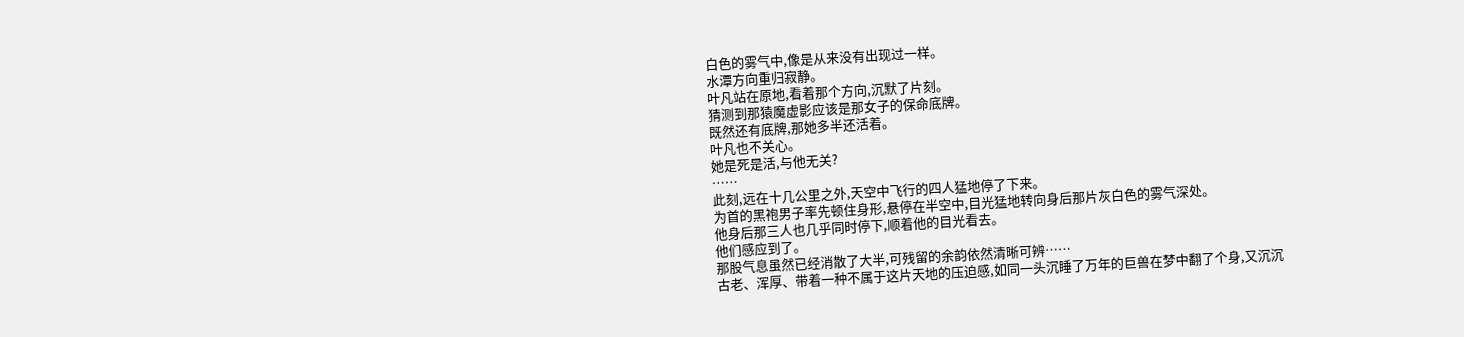白色的雾气中,像是从来没有出现过一样。
水潭方向重归寂静。
叶凡站在原地,看着那个方向,沉默了片刻。
猜测到那猿魔虚影应该是那女子的保命底牌。
既然还有底牌,那她多半还活着。
叶凡也不关心。
她是死是活,与他无关?
……
此刻,远在十几公里之外,天空中飞行的四人猛地停了下来。
为首的黑袍男子率先顿住身形,悬停在半空中,目光猛地转向身后那片灰白色的雾气深处。
他身后那三人也几乎同时停下,顺着他的目光看去。
他们感应到了。
那股气息虽然已经消散了大半,可残留的余韵依然清晰可辨……
古老、浑厚、带着一种不属于这片天地的压迫感,如同一头沉睡了万年的巨兽在梦中翻了个身,又沉沉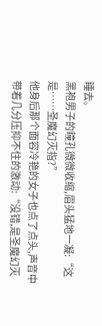睡去。
黑袍男子的瞳孔微微收缩,眉头猛地一凝:“这是……圣魔幻灭指?”
他身后那个面容冷艳的女子也点了点头,声音中带着几分压抑不住的激动:“没错,是圣魔幻灭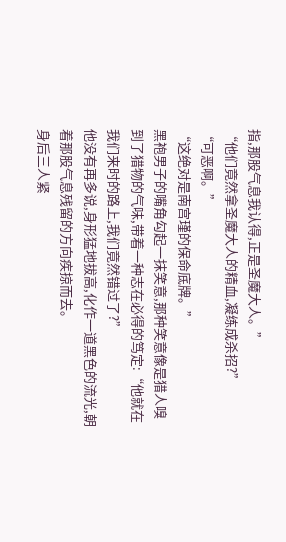指,那股气息我认得,正是圣魔大人。”
“他们竟然拿圣魔大人的精血,凝练成杀招?”
“可恶啊。”
“这绝对是南宫瑾的保命底牌。”
黑袍男子的嘴角勾起一抹笑意,那种笑意像是猎人嗅到了猎物的气味,带着一种志在必得的笃定:“他就在我们来时的路上,我们竟然错过了?”
他没有再多说,身形猛地拔高,化作一道黑色的流光,朝着那股气息残留的方向疾掠而去。
身后三人紧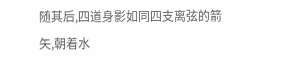随其后,四道身影如同四支离弦的箭矢,朝着水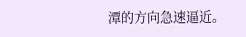潭的方向急速逼近。